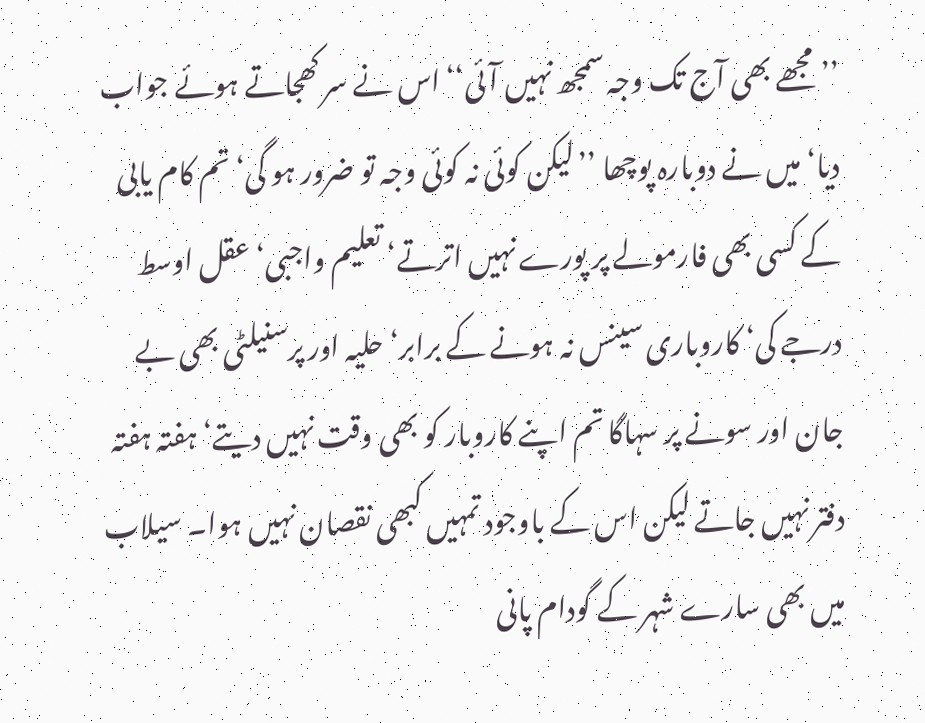’’مجھے بھی آج تک وجہ سمجھ نہیں آئی‘‘ اس نے سر کھجاتے ہوئے جواب دیا‘ میں نے دوبارہ پوچھا ’’لیکن کوئی نہ کوئی وجہ تو ضرور ہو گی‘ تم کام یابی کے کسی بھی فارمولے پر پورے نہیں اترتے‘ تعلیم واجبی‘ عقل اوسط درجے کی‘ کاروباری سینس نہ ہونے کے برابر‘ حلیہ اور پرسنیلٹی بھی بے جان اور سونے پر سہاگا تم اپنے کاروبار کو بھی وقت نہیں دیتے‘ ہفتہ ہفتہ دفتر نہیں جاتے لیکن اس کے باوجود تمہیں کبھی نقصان نہیں ہوا۔ سیلاب میں بھی سارے شہر کے گودام پانی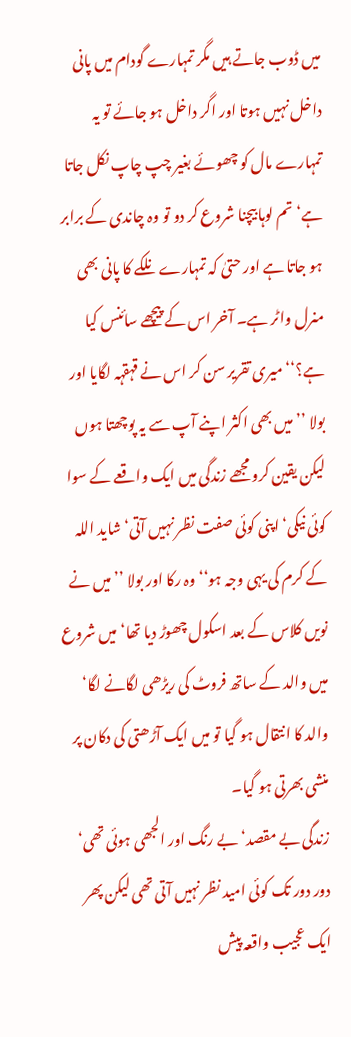میں ڈوب جاتے ہیں مگر تمہارے گودام میں پانی داخل نہیں ہوتا اور اگر داخل ہو جائے تو یہ تمہارے مال کو چھوئے بغیر چپ چاپ نکل جاتا ہے‘ تم لوہا بیچنا شروع کر دو تو وہ چاندی کے برابر ہو جاتا ہے اور حتیٰ کہ تمہارے نلکے کا پانی بھی منرل واٹر ہے۔ آخر اس کے پیچھے سائنس کیا ہے؟‘‘ میری تقریر سن کر اس نے قہقہہ لگایا اور بولا ’’میں بھی اکثر اپنے آپ سے یہ پوچھتا ہوں لیکن یقین کرو مجھے زندگی میں ایک واقعے کے سوا کوئی نیکی‘ اپنی کوئی صفت نظر نہیں آتی‘ شاید اللہ کے کرم کی یہی وجہ ہو‘‘ وہ رکا اور بولا ’’میں نے نویں کلاس کے بعد اسکول چھوڑ دیا تھا‘ میں شروع میں والد کے ساتھ فروٹ کی ریڑھی لگانے لگا‘ والد کا انتقال ہو گیا تو میں ایک آڑھتی کی دکان پر منشی بھرتی ہو گیا۔
زندگی بے مقصد‘ بے رنگ اور الجھی ہوئی تھی‘ دور دور تک کوئی امید نظر نہیں آتی تھی لیکن پھر ایک عجیب واقعہ پیش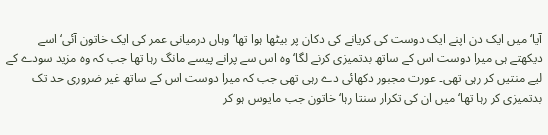آیا‘ میں ایک دن اپنے ایک دوست کی کریانے کی دکان پر بیٹھا ہوا تھا‘ وہاں درمیانی عمر کی ایک خاتون آئی‘ اسے دیکھتے ہی میرا دوست اس کے ساتھ بدتمیزی کرنے لگا‘ وہ اس سے پرانے پیسے مانگ رہا تھا جب کہ وہ مزید سودے کے لیے منتیں کر رہی تھی۔ عورت مجبور دکھائی دے رہی تھی جب کہ میرا دوست اس کے ساتھ غیر ضروری حد تک بدتمیزی کر رہا تھا‘ میں ان کی تکرار سنتا رہا‘ خاتون جب مایوس ہو کر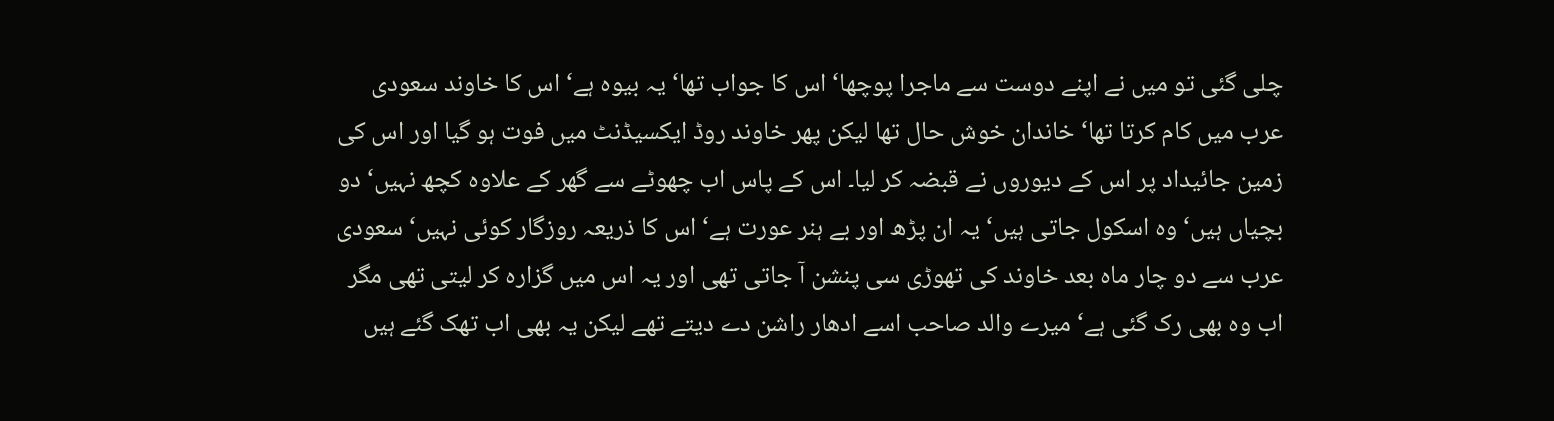چلی گئی تو میں نے اپنے دوست سے ماجرا پوچھا‘ اس کا جواب تھا‘ یہ بیوہ ہے‘ اس کا خاوند سعودی عرب میں کام کرتا تھا‘ خاندان خوش حال تھا لیکن پھر خاوند روڈ ایکسیڈنٹ میں فوت ہو گیا اور اس کی زمین جائیداد پر اس کے دیوروں نے قبضہ کر لیا۔ اس کے پاس اب چھوٹے سے گھر کے علاوہ کچھ نہیں‘ دو بچیاں ہیں‘ وہ اسکول جاتی ہیں‘ یہ ان پڑھ اور بے ہنر عورت ہے‘ اس کا ذریعہ روزگار کوئی نہیں‘ سعودی عرب سے دو چار ماہ بعد خاوند کی تھوڑی سی پنشن آ جاتی تھی اور یہ اس میں گزارہ کر لیتی تھی مگر اب وہ بھی رک گئی ہے‘ میرے والد صاحب اسے ادھار راشن دے دیتے تھے لیکن یہ بھی اب تھک گئے ہیں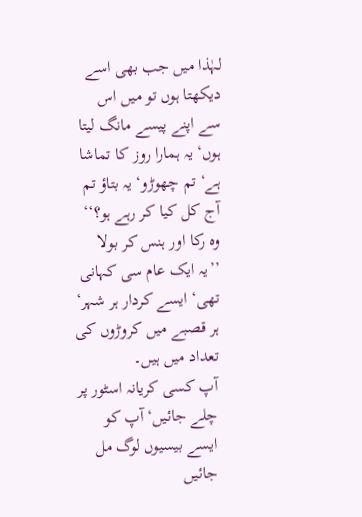لہٰذا میں جب بھی اسے دیکھتا ہوں تو میں اس سے اپنے پیسے مانگ لیتا ہوں‘ یہ ہمارا روز کا تماشا ہے‘ تم چھوڑو‘ یہ بتاؤ تم آج کل کیا کر رہے ہو؟‘‘ وہ رکا اور ہنس کر بولا ’’یہ ایک عام سی کہانی تھی‘ ایسے کردار ہر شہر‘ ہر قصبے میں کروڑوں کی تعداد میں ہیں۔
آپ کسی کریانہ اسٹور پر چلے جائیں‘ آپ کو ایسے بیسیوں لوگ مل جائیں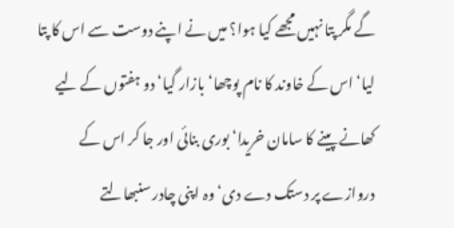گے مگر پتا نہیں مجھے کیا ہوا؟ میں نے اپنے دوست سے اس کا پتا لیا‘ اس کے خاوند کا نام پوچھا‘ بازار گیا‘ دو ہفتوں کے لیے کھانے پینے کا سامان خریدا‘ بوری بنائی اور جا کر اس کے دروازے پر دستک دے دی‘ وہ اپنی چادر سنبھالتے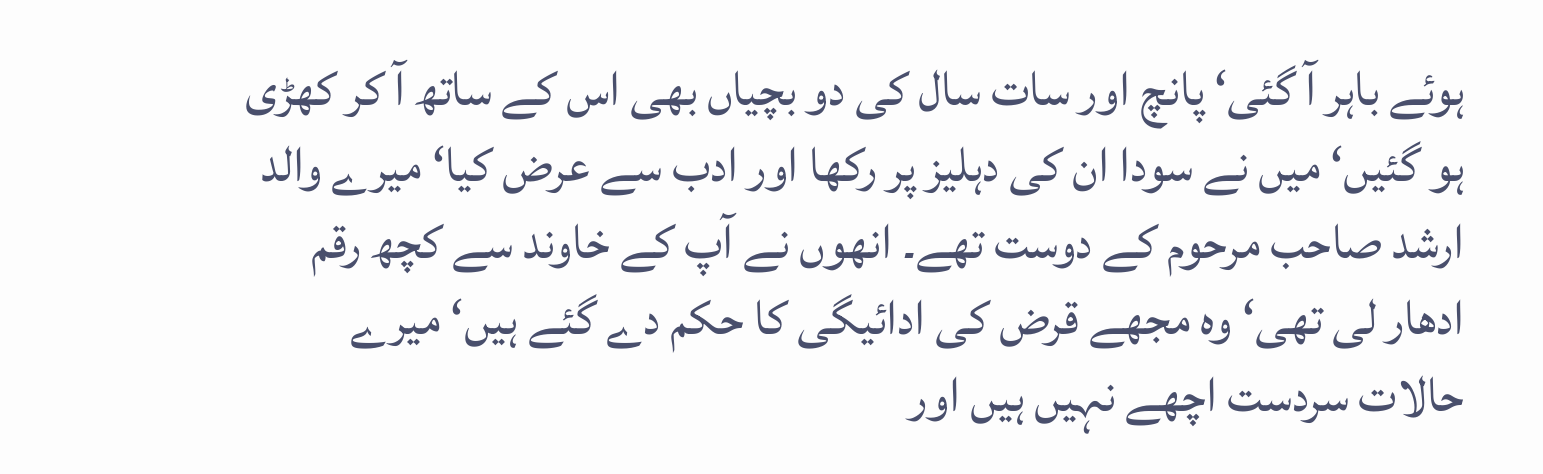ہوئے باہر آ گئی‘ پانچ اور سات سال کی دو بچیاں بھی اس کے ساتھ آ کر کھڑی ہو گئیں‘ میں نے سودا ان کی دہلیز پر رکھا اور ادب سے عرض کیا‘ میرے والد ارشد صاحب مرحوم کے دوست تھے۔ انھوں نے آپ کے خاوند سے کچھ رقم ادھار لی تھی‘ وہ مجھے قرض کی ادائیگی کا حکم دے گئے ہیں‘ میرے حالات سردست اچھے نہیں ہیں اور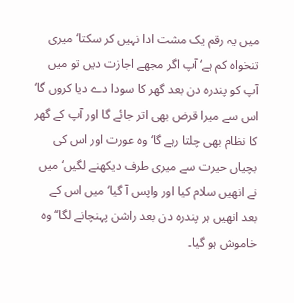میں یہ رقم یک مشت ادا نہیں کر سکتا‘ میری تنخواہ کم ہے‘ آپ اگر مجھے اجازت دیں تو میں آپ کو پندرہ دن بعد گھر کا سودا دے دیا کروں گا‘ اس سے میرا قرض بھی اتر جائے گا اور آپ کے گھر کا نظام بھی چلتا رہے گا‘ وہ عورت اور اس کی بچیاں حیرت سے میری طرف دیکھنے لگیں‘ میں نے انھیں سلام کیا اور واپس آ گیا‘ میں اس کے بعد انھیں ہر پندرہ دن بعد راشن پہنچانے لگا‘‘ وہ خاموش ہو گیا۔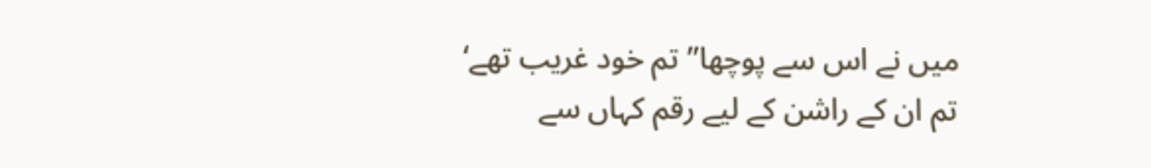میں نے اس سے پوچھا’’تم خود غریب تھے‘ تم ان کے راشن کے لیے رقم کہاں سے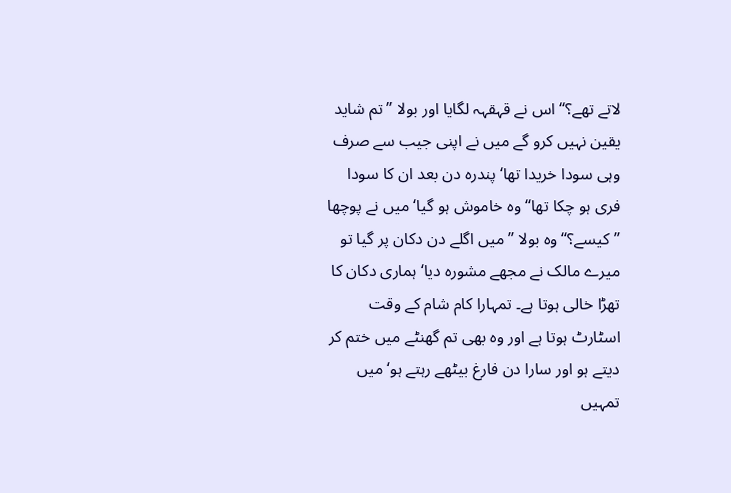لاتے تھے؟‘‘ اس نے قہقہہ لگایا اور بولا ’’تم شاید یقین نہیں کرو گے میں نے اپنی جیب سے صرف وہی سودا خریدا تھا‘ پندرہ دن بعد ان کا سودا فری ہو چکا تھا‘‘ وہ خاموش ہو گیا‘ میں نے پوچھا ’’کیسے؟‘‘ وہ بولا ’’میں اگلے دن دکان پر گیا تو میرے مالک نے مجھے مشورہ دیا‘ ہماری دکان کا تھڑا خالی ہوتا ہے۔ تمہارا کام شام کے وقت اسٹارٹ ہوتا ہے اور وہ بھی تم گھنٹے میں ختم کر دیتے ہو اور سارا دن فارغ بیٹھے رہتے ہو‘ میں تمہیں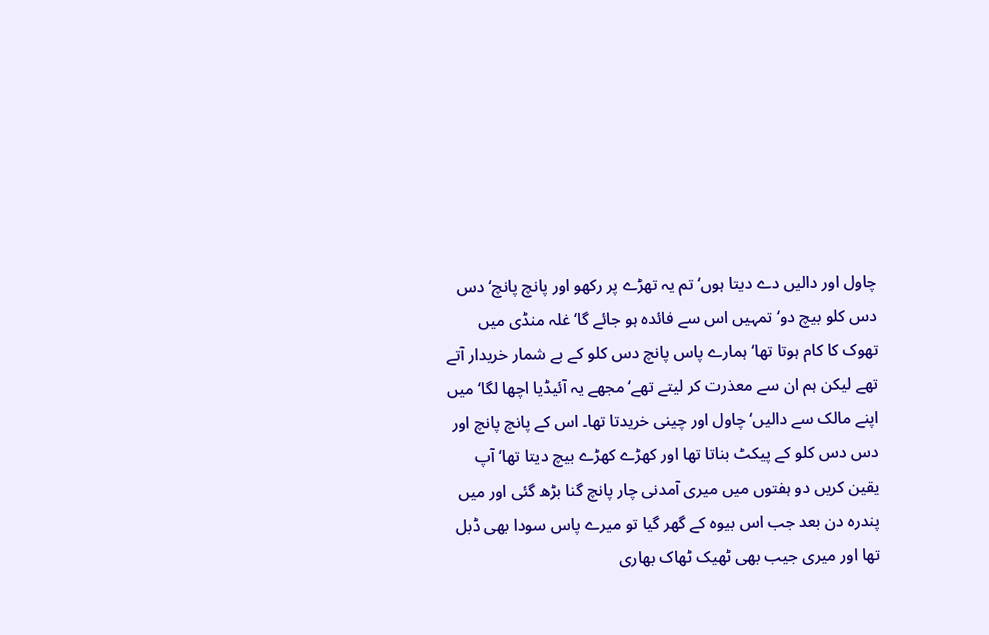چاول اور دالیں دے دیتا ہوں‘ تم یہ تھڑے پر رکھو اور پانچ پانچ‘ دس دس کلو بیچ دو‘ تمہیں اس سے فائدہ ہو جائے گا‘ غلہ منڈی میں تھوک کا کام ہوتا تھا‘ ہمارے پاس پانچ دس کلو کے بے شمار خریدار آتے تھے لیکن ہم ان سے معذرت کر لیتے تھے‘ مجھے یہ آئیڈیا اچھا لگا‘ میں اپنے مالک سے دالیں‘ چاول اور چینی خریدتا تھا۔ اس کے پانچ پانچ اور دس دس کلو کے پیکٹ بناتا تھا اور کھڑے کھڑے بیچ دیتا تھا‘ آپ یقین کریں دو ہفتوں میں میری آمدنی چار پانچ گنا بڑھ گئی اور میں پندرہ دن بعد جب اس بیوہ کے گھر گیا تو میرے پاس سودا بھی ڈبل تھا اور میری جیب بھی ٹھیک ٹھاک بھاری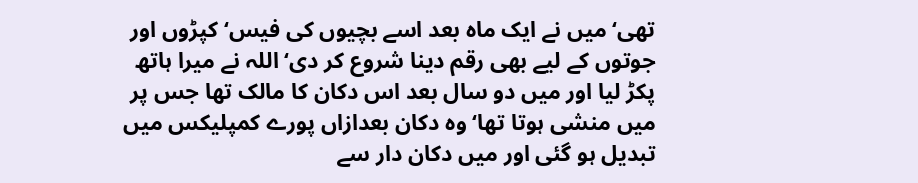تھی‘ میں نے ایک ماہ بعد اسے بچیوں کی فیس‘ کپڑوں اور جوتوں کے لیے بھی رقم دینا شروع کر دی‘ اللہ نے میرا ہاتھ پکڑ لیا اور میں دو سال بعد اس دکان کا مالک تھا جس پر میں منشی ہوتا تھا‘ وہ دکان بعدازاں پورے کمپلیکس میں تبدیل ہو گئی اور میں دکان دار سے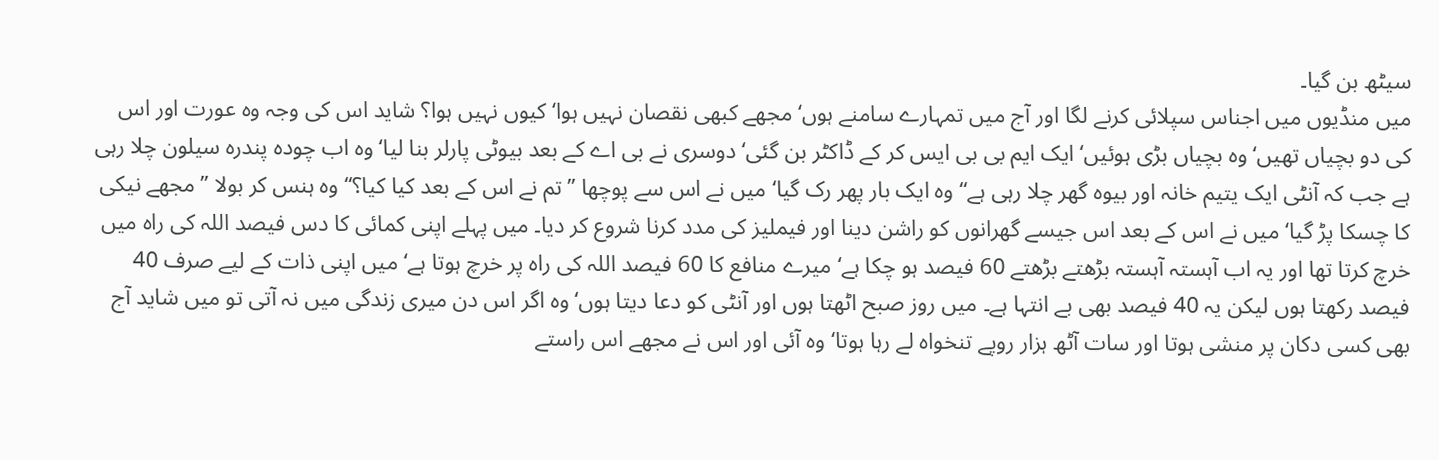سیٹھ بن گیا۔
میں منڈیوں میں اجناس سپلائی کرنے لگا اور آج میں تمہارے سامنے ہوں‘ مجھے کبھی نقصان نہیں ہوا‘ کیوں نہیں ہوا؟ شاید اس کی وجہ وہ عورت اور اس کی دو بچیاں تھیں‘ وہ بچیاں بڑی ہوئیں‘ ایک ایم بی بی ایس کر کے ڈاکٹر بن گئی‘ دوسری نے بی اے کے بعد بیوٹی پارلر بنا لیا‘ وہ اب چودہ پندرہ سیلون چلا رہی ہے جب کہ آنٹی ایک یتیم خانہ اور بیوہ گھر چلا رہی ہے‘‘ وہ ایک بار پھر رک گیا‘ میں نے اس سے پوچھا ’’تم نے اس کے بعد کیا کیا؟‘‘ وہ ہنس کر بولا ’’مجھے نیکی کا چسکا پڑ گیا‘ میں نے اس کے بعد اس جیسے گھرانوں کو راشن دینا اور فیملیز کی مدد کرنا شروع کر دیا۔ میں پہلے اپنی کمائی کا دس فیصد اللہ کی راہ میں خرچ کرتا تھا اور یہ اب آہستہ آہستہ بڑھتے بڑھتے 60 فیصد ہو چکا ہے‘ میرے منافع کا 60 فیصد اللہ کی راہ پر خرچ ہوتا ہے‘ میں اپنی ذات کے لیے صرف 40 فیصد رکھتا ہوں لیکن یہ 40 فیصد بھی بے انتہا ہے۔ میں روز صبح اٹھتا ہوں اور آنٹی کو دعا دیتا ہوں‘ وہ اگر اس دن میری زندگی میں نہ آتی تو میں شاید آج بھی کسی دکان پر منشی ہوتا اور سات آٹھ ہزار روپے تنخواہ لے رہا ہوتا‘ وہ آئی اور اس نے مجھے اس راستے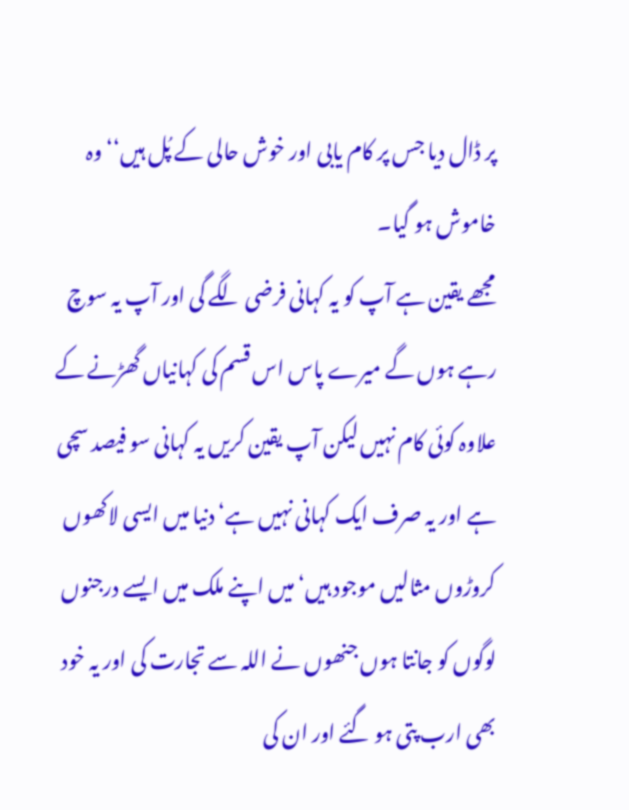پر ڈال دیا جس پر کام یابی اور خوش حالی کے پُل ہیں‘‘ وہ خاموش ہو گیا۔
مجھے یقین ہے آپ کو یہ کہانی فرضی لگے گی اور آپ یہ سوچ رہے ہوں گے میرے پاس اس قسم کی کہانیاں گھڑنے کے علاوہ کوئی کام نہیں لیکن آپ یقین کریں یہ کہانی سو فیصد سچی ہے اور یہ صرف ایک کہانی نہیں ہے‘ دنیا میں ایسی لاکھوں کروڑوں مثالیں موجود ہیں‘ میں اپنے ملک میں ایسے درجنوں لوگوں کو جانتا ہوں جنھوں نے اللہ سے تجارت کی اور یہ خود بھی ارب پتی ہو گئے اور ان کی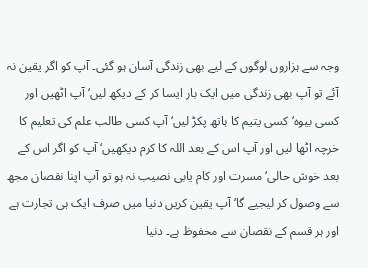وجہ سے ہزاروں لوگوں کے لیے بھی زندگی آسان ہو گئی۔ آپ کو اگر یقین نہ آئے تو آپ بھی زندگی میں ایک بار ایسا کر کے دیکھ لیں‘ آپ اٹھیں اور کسی بیوہ‘ کسی یتیم کا ہاتھ پکڑ لیں‘ آپ کسی طالب علم کی تعلیم کا خرچہ اٹھا لیں اور آپ اس کے بعد اللہ کا کرم دیکھیں‘ آپ کو اگر اس کے بعد خوش حالی‘ مسرت اور کام یابی نصیب نہ ہو تو آپ اپنا نقصان مجھ سے وصول کر لیجیے گا‘ آپ یقین کریں دنیا میں صرف ایک ہی تجارت ہے اور ہر قسم کے نقصان سے محفوظ ہے۔ دنیا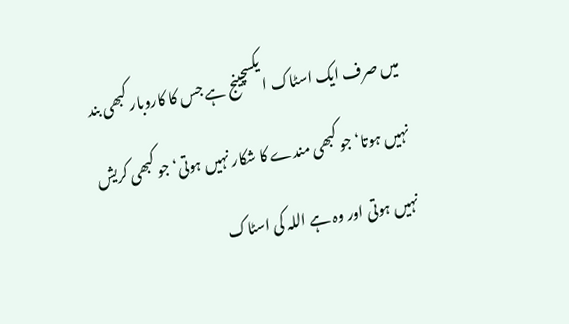میں صرف ایک اسٹاک ایکسچینج ہے جس کا کاروبار کبھی بند نہیں ہوتا‘ جو کبھی مندے کا شکار نہیں ہوتی‘ جو کبھی کریش نہیں ہوتی اور وہ ہے اللہ کی اسٹاک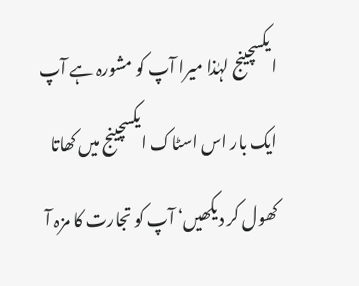ایکسچینج لہٰذا میرا آپ کو مشورہ ہے آپ ایک بار اس اسٹاک ایکسچینج میں کھاتا کھول کر دیکھیں‘ آپ کو تجارت کا مزہ آ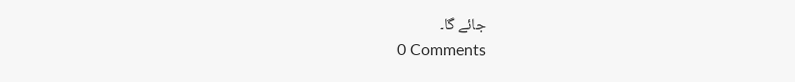جائے گا۔
0 Comments